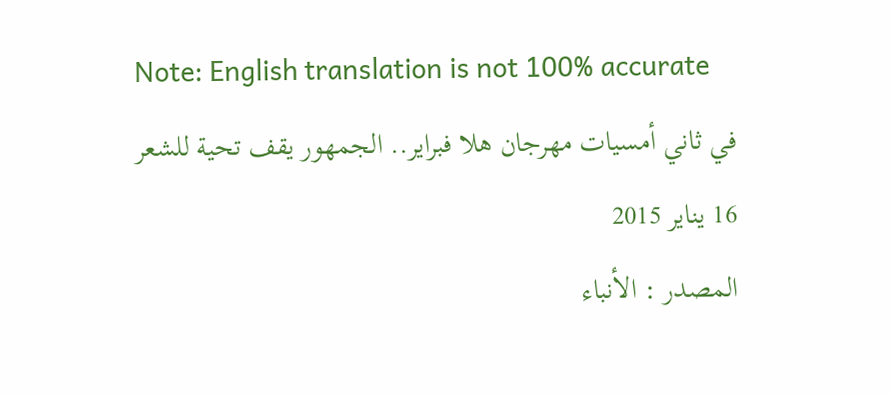Note: English translation is not 100% accurate
في ثاني أمسيات مهرجان هلا فبراير.. الجمهور يقف تحية للشعر
16 يناير 2015
المصدر : الأنباء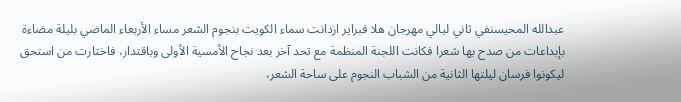عبدالله المحيسنفي ثاني ليالي مهرجان هلا فبراير ازدانت سماء الكويت بنجوم الشعر مساء الأربعاء الماضي بليلة مضاءة بإبداعات من صدح بها شعرا فكانت اللجنة المنظمة مع تحد آخر بعد نجاح الأمسية الأولى وباقتدار، فاختارت من استحق ليكونوا فرسان ليلتها الثانية من الشباب النجوم على ساحة الشعر،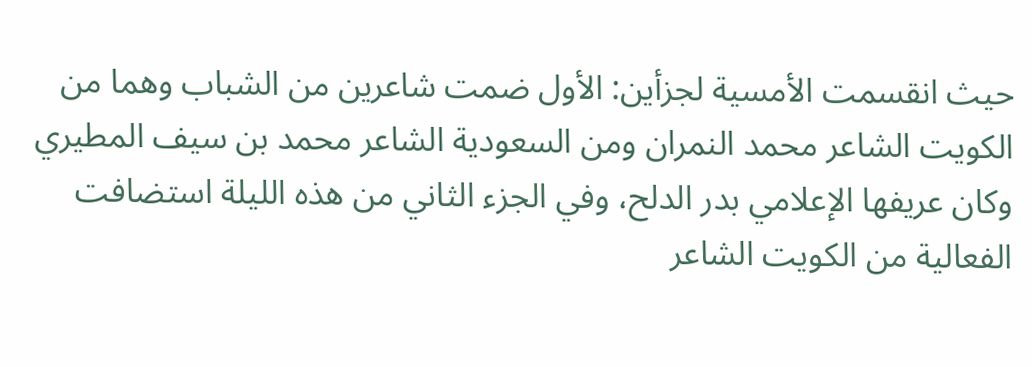حيث انقسمت الأمسية لجزأين: الأول ضمت شاعرين من الشباب وهما من الكويت الشاعر محمد النمران ومن السعودية الشاعر محمد بن سيف المطيري وكان عريفها الإعلامي بدر الدلح، وفي الجزء الثاني من هذه الليلة استضافت الفعالية من الكويت الشاعر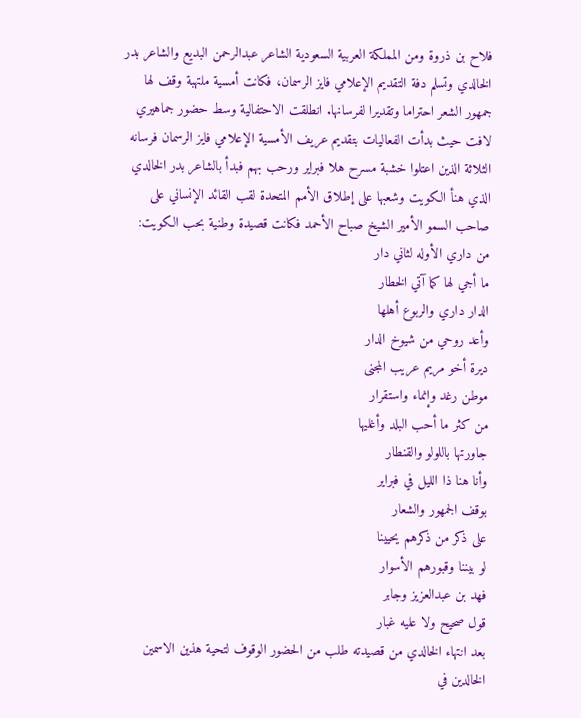فلاح بن ذروة ومن المملكة العربية السعودية الشاعر عبدالرحمن البديع والشاعر بدر الخالدي وتسلم دفة التقديم الإعلامي فايز الرسمان، فكانت أمسية ملتهبة وقف لها جمهور الشعر احتراما وتقديرا لفرسانها. انطلقت الاحتفالية وسط حضور جماهيري لافت حيث بدأت الفعاليات بتقديم عريف الأمسية الإعلامي فايز الرسمان فرسانه الثلاثة الذين اعتلوا خشبة مسرح هلا فبراير ورحب بهم فبدأ بالشاعر بدر الخالدي الذي هنأ الكويت وشعبها على إطلاق الأمم المتحدة لقب القائد الإنساني على صاحب السمو الأمير الشيخ صباح الأحمد فكانت قصيدة وطنية بحب الكويت:
من داري الأوله لثاني دار
ما أجي لها كما آتي الخطار
الدار داري والربوع أهلها
وأعد روحي من شيوخ الدار
ديرة أخو مريم عريب المجنى
موطن رغد وإنماء واستقرار
من كثر ما أحب البلد وأغليها
جاورتها باللولو والقنطار
وأنا هنا ذا الليل في فبراير
بوقف الجمهور والشعار
على ذكر من ذكرهم يحيينا
لو بيننا وقبورهم الأسوار
فهد بن عبدالعزيز وجابر
قول صحيح ولا عليه غبار
بعد انتهاء الخالدي من قصيدته طلب من الحضور الوقوف لتحية هذين الاسمين الخالدين في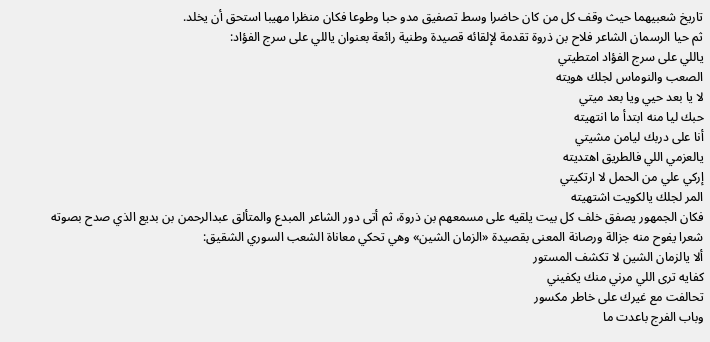تاريخ شعبيهما حيث وقف كل من كان حاضرا وسط تصفيق مدو حبا وطوعا فكان منظرا مهيبا استحق أن يخلد.
ثم حيا الرسمان الشاعر فلاح بن ذروة تقدمة لإلقائه قصيدة وطنية رائعة بعنوان ياللي على سرج الفؤاد:
ياللي على سرج الفؤاد امتطيتي
الصعب والنوماس لجلك هويته
لا يا بعد حيي ويا بعد ميتي
حبك ليا منه ابتدأ ما انتهيته
أنا على دربك ليامن مشيتي
يالعزمي اللي فالطريق اهتديته
إركي علي من الحمل لا ارتكيتي
المر لجلك يالكويت اشتهيته
فكان الجمهور يصفق خلف كل بيت يلقيه على مسمعهم بن ذروة، ثم أتى دور الشاعر المبدع والمتألق عبدالرحمن بن بديع الذي صدح بصوته شعرا يفوح منه جزالة ورصانة المعنى بقصيدة «الزمان الشين» وهي تحكي معاناة الشعب السوري الشقيق:
ألا يالزمان الشين لا تكشف المستور
كفايه ترى اللي مرني منك يكفيني
تحالفت مع غيرك على خاطر مكسور
وباب الفرج باعدت ما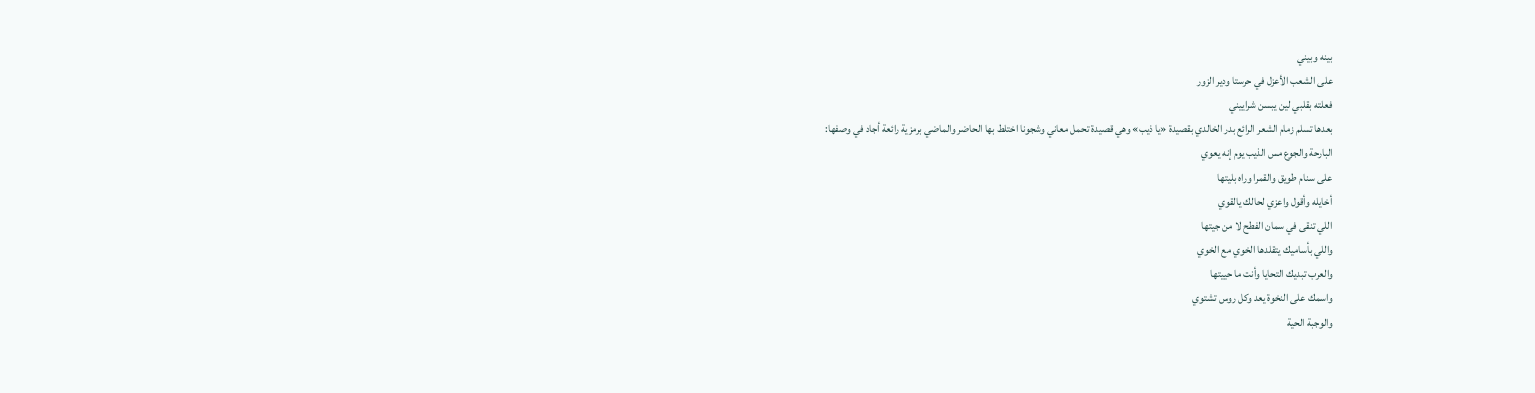بينه وبيني
على الشعب الأعزل في حرستا ودير الزور
فعلته بقلبي لين يبسن شراييني
بعدها تسلم زمام الشعر الرائع بدر الخالدي بقصيدة «يا ذيب» وهي قصيدة تحمل معاني وشجونا اختلط بها الحاضر والماضي برمزية رائعة أجاد في وصفها:
البارحة والجوع مس الذيب يوم إنه يعوي
على سنام طويق والقمرا وراه بليتها
أخايله وأقول واعزي لحالك يالقوي
اللي تنقى في سمان الفطح لا من جيتها
واللي بأساميك يتقلدها الخوي مع الخوي
والعرب تبديك التحايا وأنت ما حييتها
واسمك على النخوة يعد وكل روس تشتوي
والوجبة الحية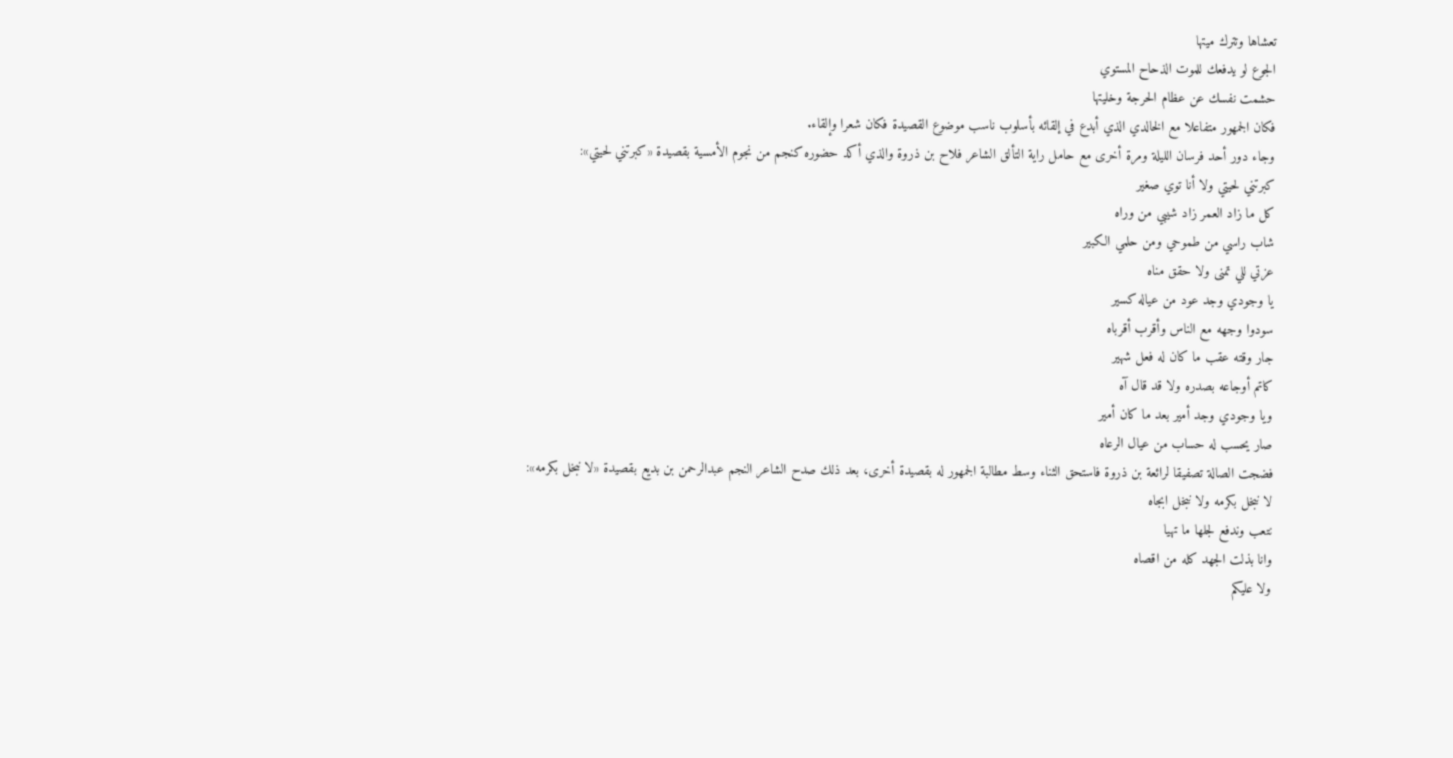تعشاها وتترك ميتها
الجوع لو يدفعك للموت الذحاح المستوي
حشمت نفسك عن عظام الحرجة وخليتها
فكان الجمهور متفاعلا مع الخالدي الذي أبدع في إلقائه بأسلوب ناسب موضوع القصيدة فكان شعرا وإلقاء.
وجاء دور أحد فرسان الليلة ومرة أخرى مع حامل راية التألق الشاعر فلاح بن ذروة والذي أكد حضوره كنجم من نجوم الأمسية بقصيدة «كبرتني لحيتي»:
كبرتني لحيتي ولا أنا توي صغير
كل ما زاد العمر زاد شيبي من وراه
شاب راسي من طموحي ومن حلمي الكبير
عزتي للي تمنى ولا حقق مناه
يا وجودي وجد عود من عياله كسير
سودوا وجهه مع الناس وأقرب أقرباه
جار وقته عقب ما كان له فعل شهير
كاتم أوجاعه بصدره ولا قد قال آه
ويا وجودي وجد أمير بعد ما كان أمير
صار يحسب له حساب من عيال الرعاه
فضجت الصالة تصفيقا لرائعة بن ذروة فاستحق الثناء وسط مطالبة الجمهور له بقصيدة أخرى، بعد ذلك صدح الشاعر النجم عبدالرحمن بن بديع بقصيدة «لا نبخل بكرمه»:
لا نبخل بكرمه ولا نبخل ابجاه
نتعب وندفع لجلها ما تهيا
وانا بذلت الجهد كله من اقصاه
ولا عليكم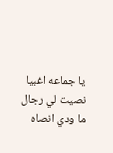يا جماعه اغبيا
نصيت لي رجال ما ودي انصاه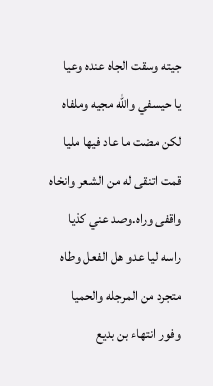جيته وسقت الجاه عنده وعيا
يا حيسفي والله مجيه وملفاه
لكن مضت ما عاد فيها مليا
قمت اتنقى له من الشعر وانخاه
واقفى وراه.وصد عني كذيا
راسه ليا عدو هل الفعل وطاه
متجرد من المرجله والحميا
وفور انتهاء بن بديع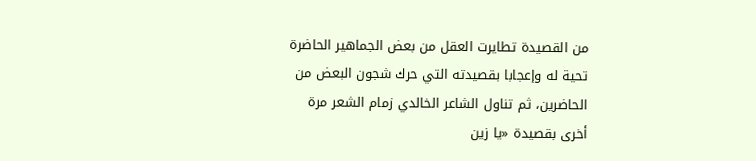من القصيدة تطايرت العقل من بعض الجماهير الحاضرة تحية له وإعجابا بقصيدته التي حرك شجون البعض من الحاضرين، ثم تناول الشاعر الخالدي زمام الشعر مرة أخرى بقصيدة «يا زين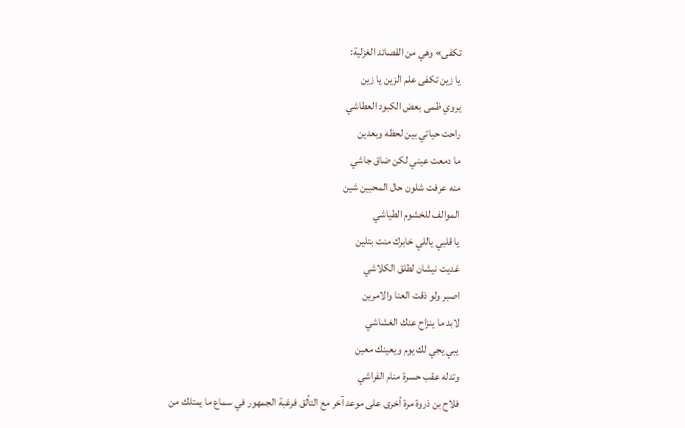تكفى» وهي من القصائد الغزلية:
يا زين تكفى علم الزين يا زين
يروي ظمى بعض الكبود العطاشي
راحت حياتي بين لحظه وبعدين
ما دمعت عيني لكن ضاق جاشي
منه عرفت شلون حال المحبين شين
الموالف للخشوم الطياشي
يا قلبي ياللي خابرك منت بتلين
غديت نيشان لطلق الكلاشي
اصبر ولو ذقت العنا والامرين
لابد ما ينزاح عنك الغشاشي
يبي يجي لك يوم ويعينك معين
وتدله عقب حسرة منام الفراشي
فلاح بن ذروة مرة أخرى على موعد آخر مع التألق فرغبة الجمهور في سماع ما يمتلك من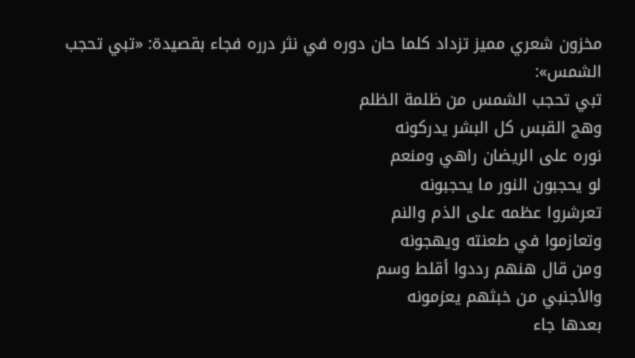مخزون شعري مميز تزداد كلما حان دوره في نثر درره فجاء بقصيدة: «تبي تحجب الشمس»:
تبي تحجب الشمس من ظلمة الظلم
وهج القبس كل البشر يدركونه
نوره على الريضان راهي ومنعم
لو يحجبون النور ما يحجبونه
تعرشروا عظمه على الذم والنم
وتعازموا في طعنته ويهجونه
ومن قال هنهم رددوا أقلط وسم
والأجنبي من خبثهم يعزمونه
بعدها جاء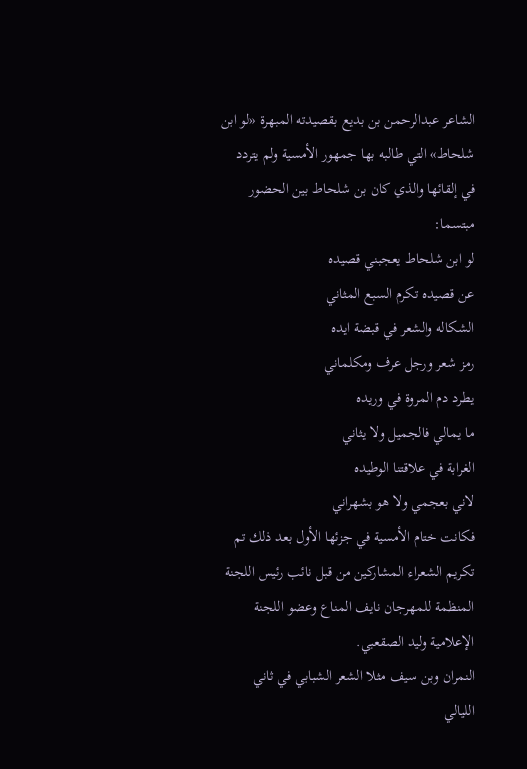الشاعر عبدالرحمن بن بديع بقصيدته المبهرة «لو ابن شلحاط» التي طالبه بها جمهور الأمسية ولم يتردد في إلقائها والذي كان بن شلحاط بين الحضور مبتسما:
لو ابن شلحاط يعجبني قصيده
عن قصيده تكرم السبع المثاني
الشكاله والشعر في قبضة ايده
رمز شعر ورجل عرف ومكلماني
يطرد دم المروة في وريده
ما يمالي فالجميل ولا يثاني
الغرابة في علاقتنا الوطيده
لاني بعجمي ولا هو بشهراني
فكانت ختام الأمسية في جزئها الأول بعد ذلك تم تكريم الشعراء المشاركين من قبل نائب رئيس اللجنة المنظمة للمهرجان نايف المناع وعضو اللجنة الإعلامية وليد الصقعبي.
النمران وبن سيف مثلا الشعر الشبابي في ثاني الليالي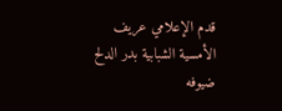قدم الإعلامي عريف الأمسية الشبابية بدر الدلح ضيوفه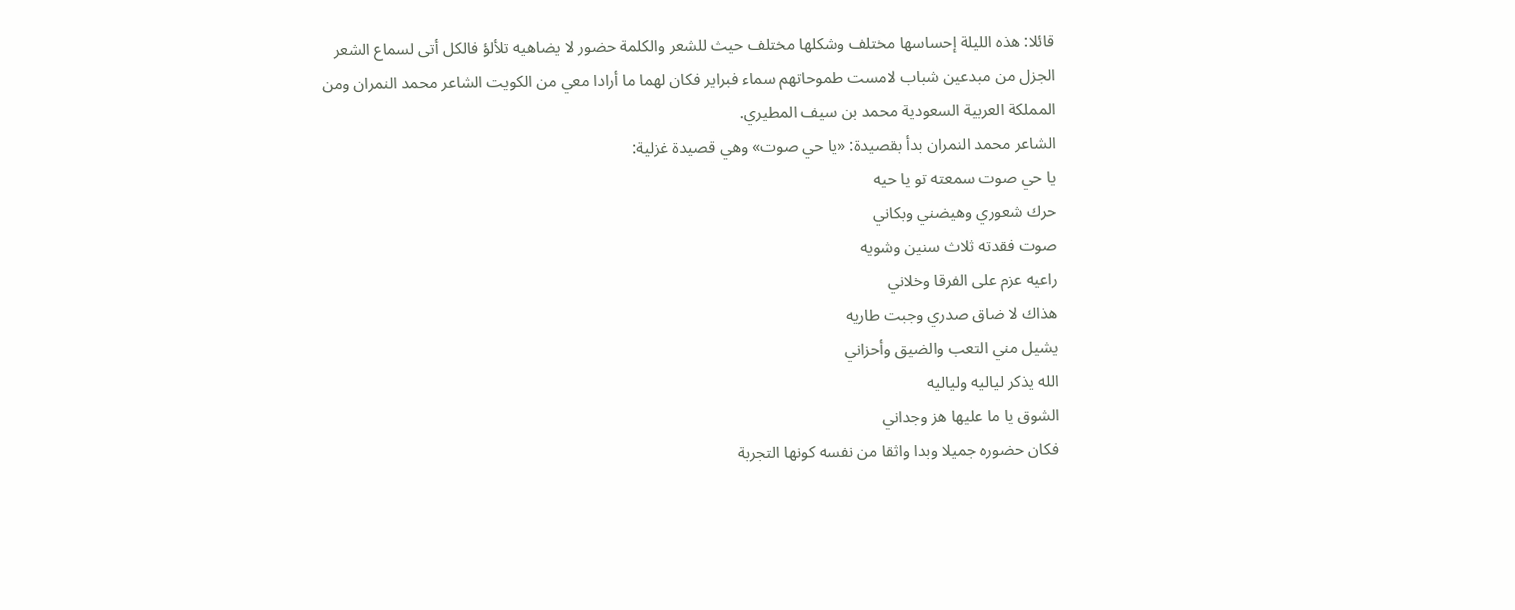قائلا: هذه الليلة إحساسها مختلف وشكلها مختلف حيث للشعر والكلمة حضور لا يضاهيه تلألؤ فالكل أتى لسماع الشعر الجزل من مبدعين شباب لامست طموحاتهم سماء فبراير فكان لهما ما أرادا معي من الكويت الشاعر محمد النمران ومن المملكة العربية السعودية محمد بن سيف المطيري.
الشاعر محمد النمران بدأ بقصيدة: «يا حي صوت» وهي قصيدة غزلية:
يا حي صوت سمعته تو يا حيه
حرك شعوري وهيضني وبكاني
صوت فقدته ثلاث سنين وشويه
راعيه عزم على الفرقا وخلاني
هذاك لا ضاق صدري وجبت طاريه
يشيل مني التعب والضيق وأحزاني
الله يذكر لياليه ولياليه
الشوق يا ما عليها هز وجداني
فكان حضوره جميلا وبدا واثقا من نفسه كونها التجربة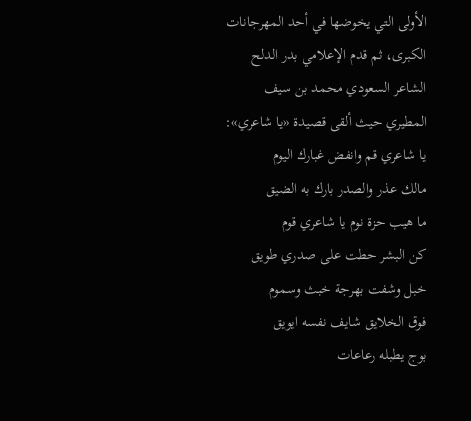الأولى التي يخوضها في أحد المهرجانات الكبرى، ثم قدم الإعلامي بدر الدلح الشاعر السعودي محمد بن سيف المطيري حيث ألقى قصيدة «يا شاعري»:
يا شاعري قم وانفض غبارك اليوم
مالك عذر والصدر بارك به الضيق
ما هيب حزة نوم يا شاعري قوم
كن البشر حطت على صدري طويق
خبل وشفت بهرجة خبث وسموم
فوق الخلايق شايف نفسه ايويق
بوج يطبله رعاعات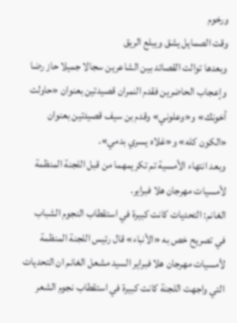ورخوم
وقت الصمايل يشق ويبلع الريق
وبعدها توالت القصائد بين الشاعرين سجالا جميلا حاز رضا وإعجاب الحاضرين فقدم النمران قصيدتين بعنوان «حاولت أخونك» و«وعلوني» وقدم بن سيف قصيدتين بعنوان «الكون كله» و«غلاه يسري بدمي».
وبعد انتهاء الأمسية تم تكريمهما من قبل اللجنة المنظمة لأمسيات مهرجان هلا فبراير.
الغانم: التحديات كانت كبيرة في استقطاب النجوم الشباب
في تصريح خص به «الأنباء» قال رئيس اللجنة المنظمة لأمسيات مهرجان هلا فبراير السيد مشعل الغانم ان التحديات التي واجهت اللجنة كانت كبيرة في استقطاب نجوم الشعر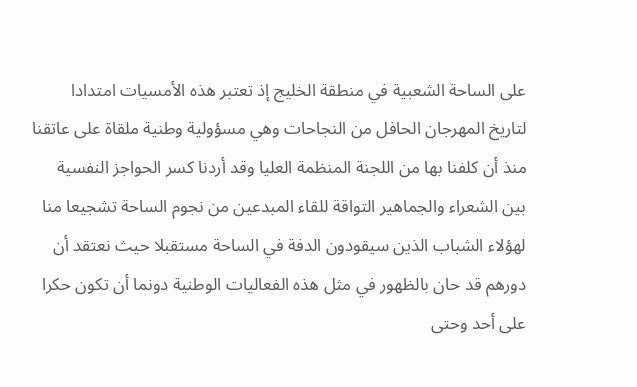على الساحة الشعبية في منطقة الخليج إذ تعتبر هذه الأمسيات امتدادا لتاريخ المهرجان الحافل من النجاحات وهي مسؤولية وطنية ملقاة على عاتقنا منذ أن كلفنا بها من اللجنة المنظمة العليا وقد أردنا كسر الحواجز النفسية بين الشعراء والجماهير التواقة للقاء المبدعين من نجوم الساحة تشجيعا منا لهؤلاء الشباب الذين سيقودون الدفة في الساحة مستقبلا حيث نعتقد أن دورهم قد حان بالظهور في مثل هذه الفعاليات الوطنية دونما أن تكون حكرا على أحد وحتى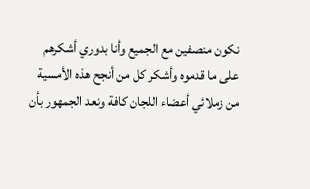نكون منصفين مع الجميع وأنا بدوري أشكرهم على ما قدموه وأشكر كل من أنجح هذه الأمسية من زملائي أعضاء اللجان كافة ونعد الجمهور بأن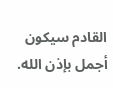القادم سيكون أجمل بإذن الله.